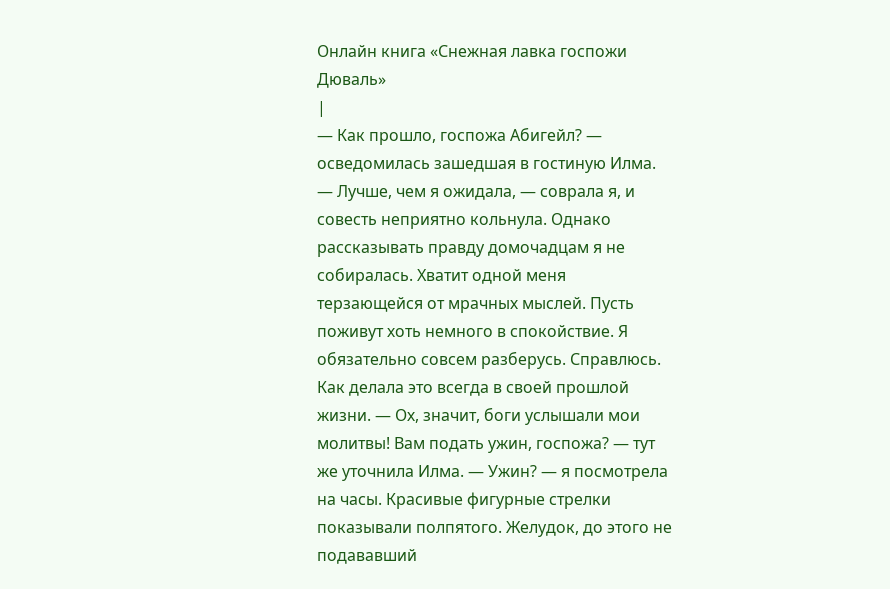Онлайн книга «Снежная лавка госпожи Дюваль»
|
— Как прошло, госпожа Абигейл? — осведомилась зашедшая в гостиную Илма. — Лучше, чем я ожидала, — соврала я, и совесть неприятно кольнула. Однако рассказывать правду домочадцам я не собиралась. Хватит одной меня терзающейся от мрачных мыслей. Пусть поживут хоть немного в спокойствие. Я обязательно совсем разберусь. Справлюсь. Как делала это всегда в своей прошлой жизни. — Ох, значит, боги услышали мои молитвы! Вам подать ужин, госпожа? — тут же уточнила Илма. — Ужин? — я посмотрела на часы. Красивые фигурные стрелки показывали полпятого. Желудок, до этого не подававший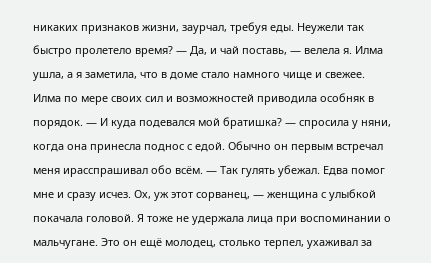никаких признаков жизни, заурчал, требуя еды. Неужели так быстро пролетело время? — Да, и чай поставь, — велела я. Илма ушла, а я заметила, что в доме стало намного чище и свежее. Илма по мере своих сил и возможностей приводила особняк в порядок. — И куда подевался мой братишка? — спросила у няни, когда она принесла поднос с едой. Обычно он первым встречал меня ирасспрашивал обо всём. — Так гулять убежал. Едва помог мне и сразу исчез. Ох, уж этот сорванец, — женщина с улыбкой покачала головой. Я тоже не удержала лица при воспоминании о мальчугане. Это он ещё молодец, столько терпел, ухаживал за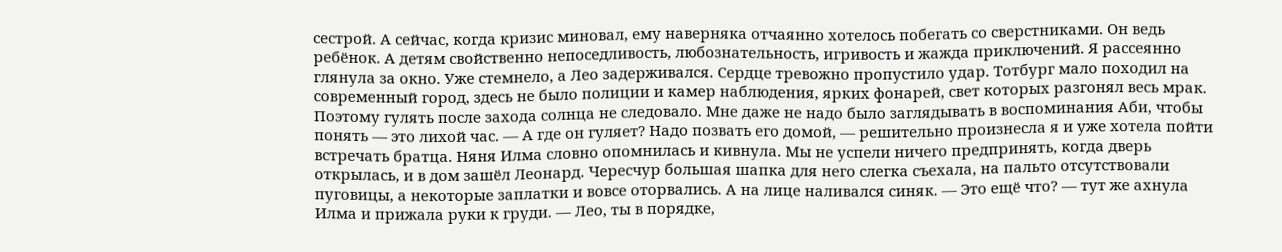сестрой. А сейчас, когда кризис миновал, ему наверняка отчаянно хотелось побегать со сверстниками. Он ведь ребёнок. А детям свойственно непоседливость, любознательность, игривость и жажда приключений. Я рассеянно глянула за окно. Уже стемнело, а Лео задерживался. Сердце тревожно пропустило удар. Тотбург мало походил на современный город, здесь не было полиции и камер наблюдения, ярких фонарей, свет которых разгонял весь мрак. Поэтому гулять после захода солнца не следовало. Мне даже не надо было заглядывать в воспоминания Аби, чтобы понять — это лихой час. — А где он гуляет? Надо позвать его домой, — решительно произнесла я и уже хотела пойти встречать братца. Няня Илма словно опомнилась и кивнула. Мы не успели ничего предпринять, когда дверь открылась, и в дом зашёл Леонард. Чересчур большая шапка для него слегка съехала, на пальто отсутствовали пуговицы, а некоторые заплатки и вовсе оторвались. А на лице наливался синяк. — Это ещё что? — тут же ахнула Илма и прижала руки к груди. — Лео, ты в порядке,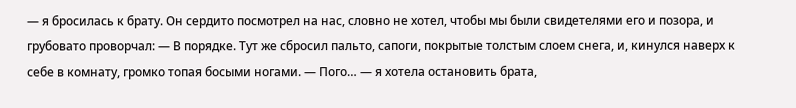— я бросилась к брату. Он сердито посмотрел на нас, словно не хотел, чтобы мы были свидетелями его и позора, и грубовато проворчал: — В порядке. Тут же сбросил пальто, сапоги, покрытые толстым слоем снега, и, кинулся наверх к себе в комнату, громко топая босыми ногами. — Пого… — я хотела остановить брата,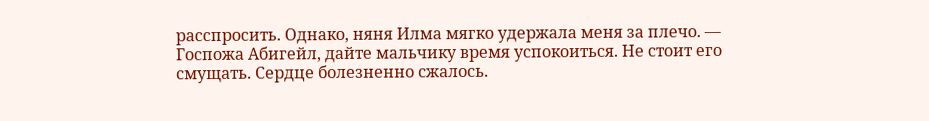расспросить. Однако, няня Илма мягко удержала меня за плечо. — Госпожа Абигейл, дайте мальчику время успокоиться. Не стоит его смущать. Сердце болезненно сжалось.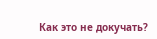Как это не докучать?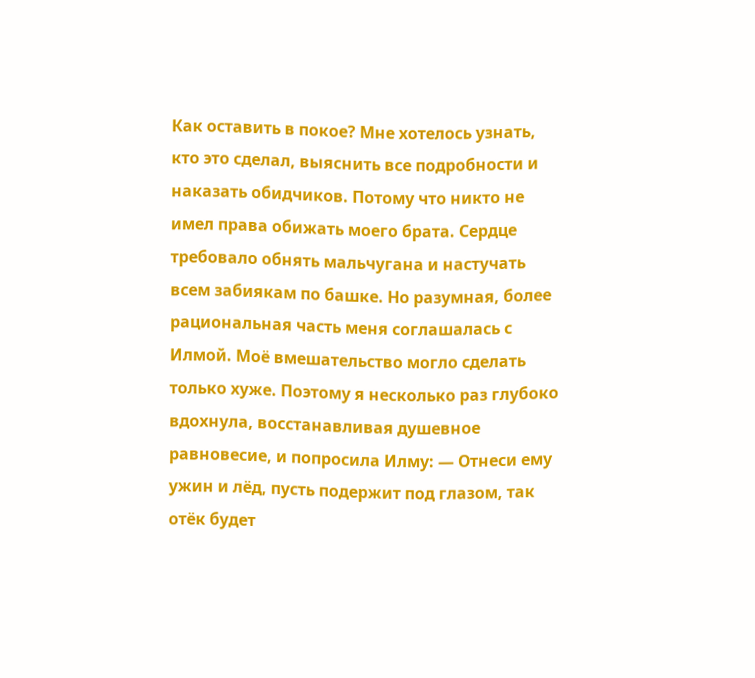Как оставить в покое? Мне хотелось узнать, кто это сделал, выяснить все подробности и наказать обидчиков. Потому что никто не имел права обижать моего брата. Сердце требовало обнять мальчугана и настучать всем забиякам по башке. Но разумная, более рациональная часть меня соглашалась с Илмой. Моё вмешательство могло сделать только хуже. Поэтому я несколько раз глубоко вдохнула, восстанавливая душевное равновесие, и попросила Илму: — Отнеси ему ужин и лёд, пусть подержит под глазом, так отёк будет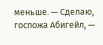меньше. — Сделаю, госпожа Абигейл, —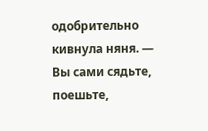одобрительно кивнула няня. — Вы сами сядьте, поешьте,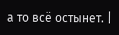а то всё остынет. |